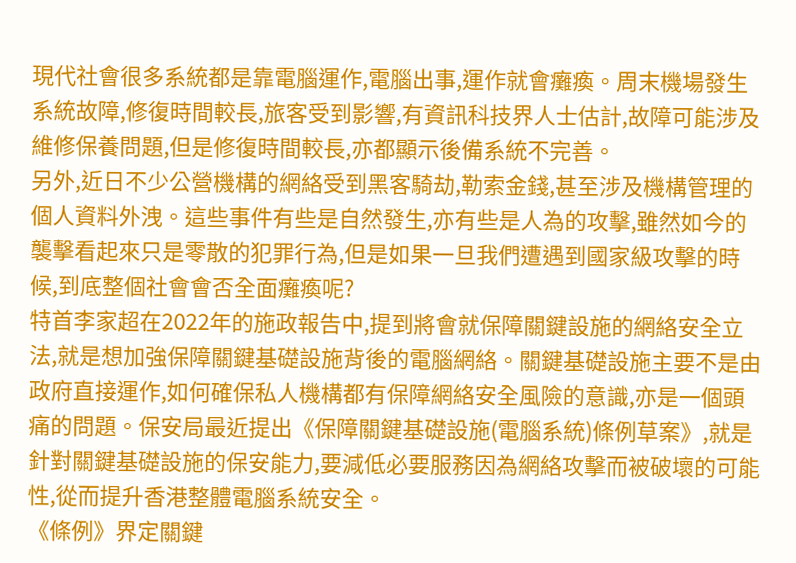現代社會很多系統都是靠電腦運作,電腦出事,運作就會癱瘓。周末機場發生系統故障,修復時間較長,旅客受到影響,有資訊科技界人士估計,故障可能涉及維修保養問題,但是修復時間較長,亦都顯示後備系統不完善。
另外,近日不少公營機構的網絡受到黑客騎劫,勒索金錢,甚至涉及機構管理的個人資料外洩。這些事件有些是自然發生,亦有些是人為的攻擊,雖然如今的襲擊看起來只是零散的犯罪行為,但是如果一旦我們遭遇到國家級攻擊的時候,到底整個社會會否全面癱瘓呢?
特首李家超在2022年的施政報告中,提到將會就保障關鍵設施的網絡安全立法,就是想加強保障關鍵基礎設施背後的電腦網絡。關鍵基礎設施主要不是由政府直接運作,如何確保私人機構都有保障網絡安全風險的意識,亦是一個頭痛的問題。保安局最近提出《保障關鍵基礎設施(電腦系統)條例草案》,就是針對關鍵基礎設施的保安能力,要減低必要服務因為網絡攻擊而被破壞的可能性,從而提升香港整體電腦系統安全。
《條例》界定關鍵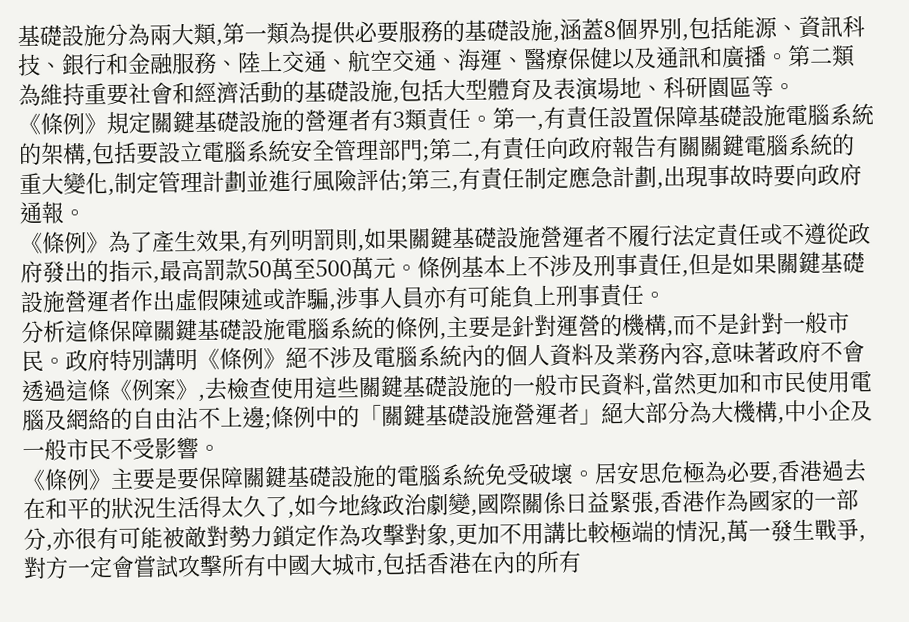基礎設施分為兩大類,第一類為提供必要服務的基礎設施,涵蓋8個界別,包括能源、資訊科技、銀行和金融服務、陸上交通、航空交通、海運、醫療保健以及通訊和廣播。第二類為維持重要社會和經濟活動的基礎設施,包括大型體育及表演場地、科研園區等。
《條例》規定關鍵基礎設施的營運者有3類責任。第一,有責任設置保障基礎設施電腦系統的架構,包括要設立電腦系統安全管理部門;第二,有責任向政府報告有關關鍵電腦系統的重大變化,制定管理計劃並進行風險評估;第三,有責任制定應急計劃,出現事故時要向政府通報。
《條例》為了產生效果,有列明罰則,如果關鍵基礎設施營運者不履行法定責任或不遵從政府發出的指示,最高罰款50萬至500萬元。條例基本上不涉及刑事責任,但是如果關鍵基礎設施營運者作出虛假陳述或詐騙,涉事人員亦有可能負上刑事責任。
分析這條保障關鍵基礎設施電腦系統的條例,主要是針對運營的機構,而不是針對一般市民。政府特別講明《條例》絕不涉及電腦系統內的個人資料及業務內容,意味著政府不會透過這條《例案》,去檢查使用這些關鍵基礎設施的一般市民資料,當然更加和市民使用電腦及網絡的自由沾不上邊;條例中的「關鍵基礎設施營運者」絕大部分為大機構,中小企及一般市民不受影響。
《條例》主要是要保障關鍵基礎設施的電腦系統免受破壞。居安思危極為必要,香港過去在和平的狀況生活得太久了,如今地緣政治劇變,國際關係日益緊張,香港作為國家的一部分,亦很有可能被敵對勢力鎖定作為攻擊對象,更加不用講比較極端的情況,萬一發生戰爭,對方一定會嘗試攻擊所有中國大城市,包括香港在內的所有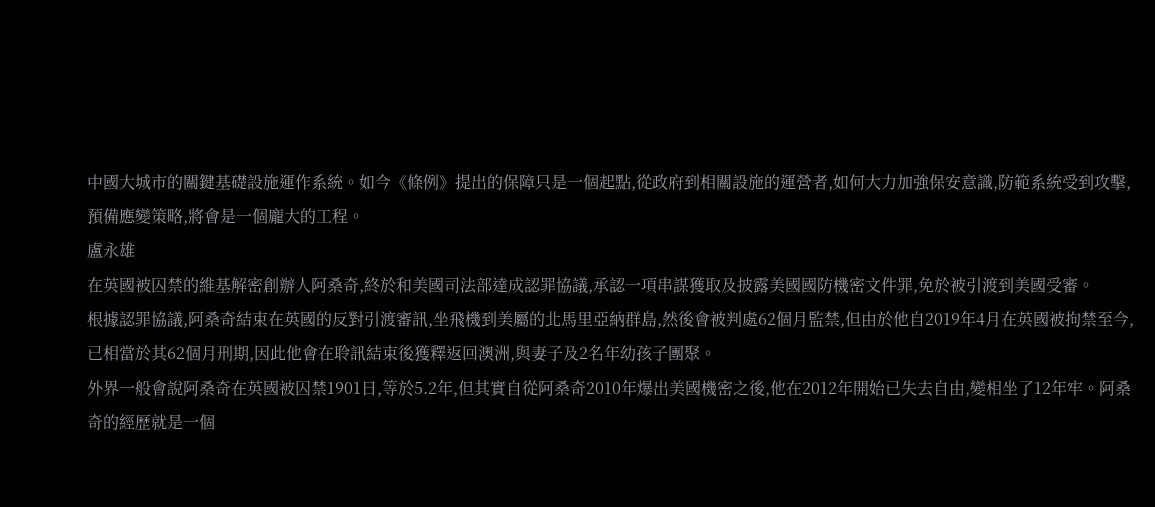中國大城市的關鍵基礎設施運作系統。如今《條例》提出的保障只是一個起點,從政府到相關設施的運營者,如何大力加強保安意識,防範系統受到攻擊,預備應變策略,將會是一個龐大的工程。
盧永雄
在英國被囚禁的維基解密創辦人阿桑奇,終於和美國司法部達成認罪協議,承認一項串謀獲取及披露美國國防機密文件罪,免於被引渡到美國受審。
根據認罪協議,阿桑奇結束在英國的反對引渡審訊,坐飛機到美屬的北馬里亞納群島,然後會被判處62個月監禁,但由於他自2019年4月在英國被拘禁至今,已相當於其62個月刑期,因此他會在聆訊結束後獲釋返回澳洲,與妻子及2名年幼孩子團聚。
外界一般會說阿桑奇在英國被囚禁1901日,等於5.2年,但其實自從阿桑奇2010年爆出美國機密之後,他在2012年開始已失去自由,變相坐了12年牢。阿桑奇的經歷就是一個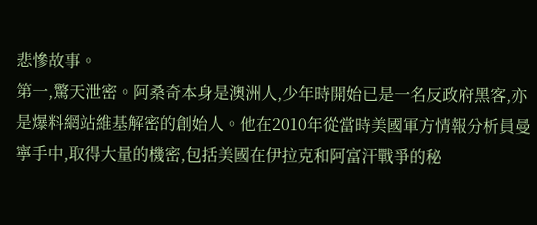悲慘故事。
第一,驚天泄密。阿桑奇本身是澳洲人,少年時開始已是一名反政府黑客,亦是爆料網站維基解密的創始人。他在2010年從當時美國軍方情報分析員曼寧手中,取得大量的機密,包括美國在伊拉克和阿富汗戰爭的秘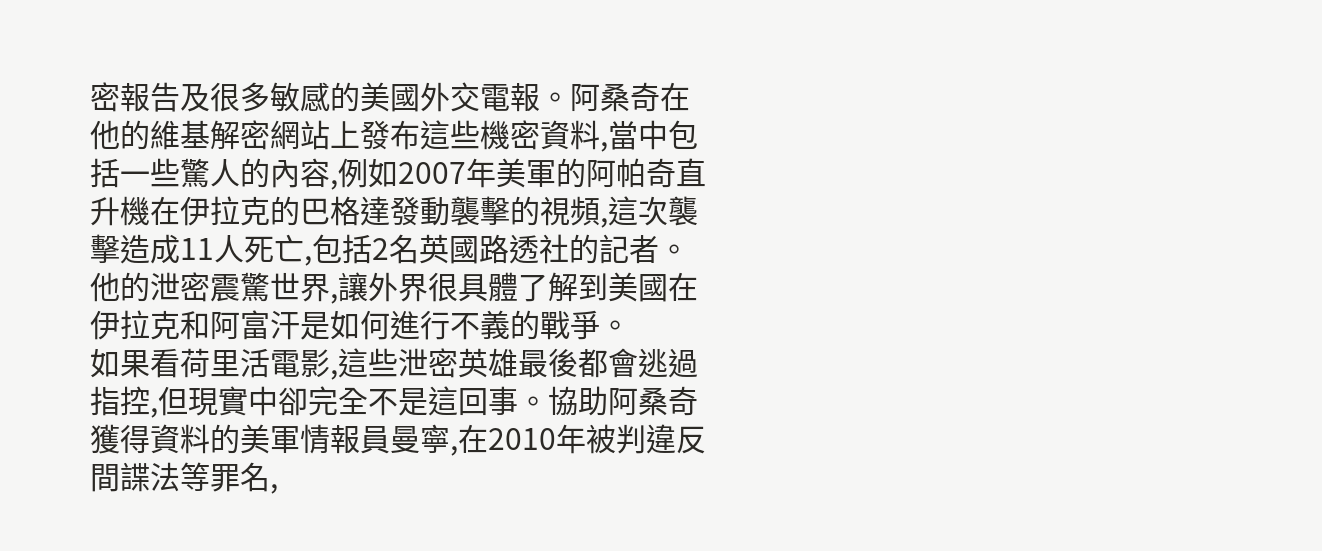密報告及很多敏感的美國外交電報。阿桑奇在他的維基解密網站上發布這些機密資料,當中包括一些驚人的內容,例如2007年美軍的阿帕奇直升機在伊拉克的巴格達發動襲擊的視頻,這次襲擊造成11人死亡,包括2名英國路透社的記者。他的泄密震驚世界,讓外界很具體了解到美國在伊拉克和阿富汗是如何進行不義的戰爭。
如果看荷里活電影,這些泄密英雄最後都會逃過指控,但現實中卻完全不是這回事。協助阿桑奇獲得資料的美軍情報員曼寧,在2010年被判違反間諜法等罪名,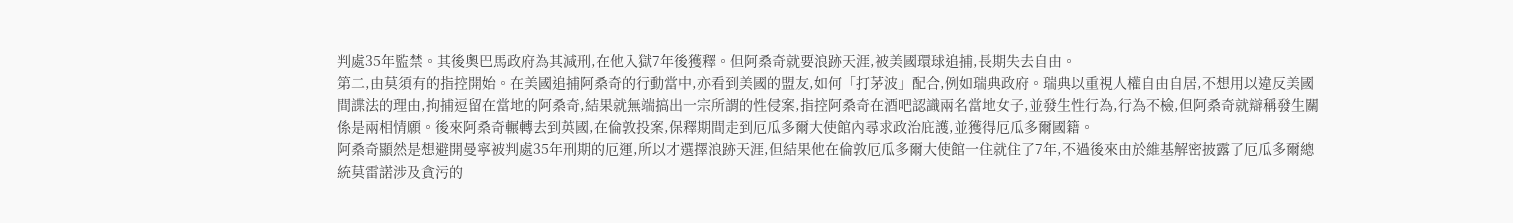判處35年監禁。其後奧巴馬政府為其減刑,在他入獄7年後獲釋。但阿桑奇就要浪跡天涯,被美國環球追捕,長期失去自由。
第二,由莫須有的指控開始。在美國追捕阿桑奇的行動當中,亦看到美國的盟友,如何「打茅波」配合,例如瑞典政府。瑞典以重視人權自由自居,不想用以違反美國間諜法的理由,拘捕逗留在當地的阿桑奇,結果就無端搞出一宗所謂的性侵案,指控阿桑奇在酒吧認識兩名當地女子,並發生性行為,行為不檢,但阿桑奇就辯稱發生關係是兩相情願。後來阿桑奇輾轉去到英國,在倫敦投案,保釋期間走到厄瓜多爾大使館內尋求政治庇護,並獲得厄瓜多爾國籍。
阿桑奇顯然是想避開曼寧被判處35年刑期的厄運,所以才選擇浪跡天涯,但結果他在倫敦厄瓜多爾大使館一住就住了7年,不過後來由於維基解密披露了厄瓜多爾總統莫雷諾涉及貪污的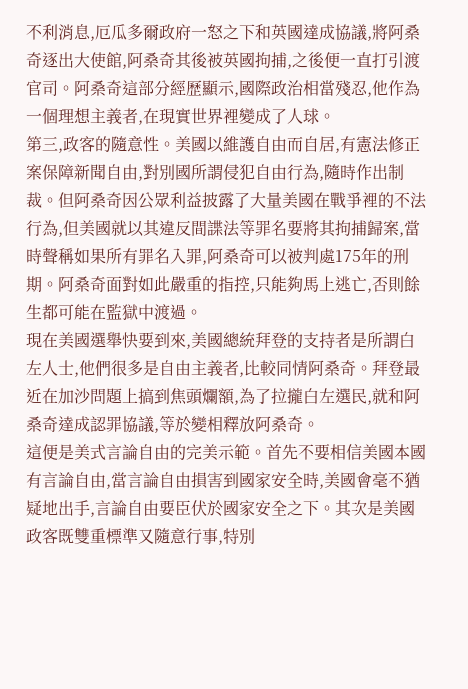不利消息,厄瓜多爾政府一怒之下和英國達成協議,將阿桑奇逐出大使館,阿桑奇其後被英國拘捕,之後便一直打引渡官司。阿桑奇這部分經歷顯示,國際政治相當殘忍,他作為一個理想主義者,在現實世界裡變成了人球。
第三,政客的隨意性。美國以維護自由而自居,有憲法修正案保障新聞自由,對別國所謂侵犯自由行為,隨時作出制裁。但阿桑奇因公眾利益披露了大量美國在戰爭裡的不法行為,但美國就以其違反間諜法等罪名要將其拘捕歸案,當時聲稱如果所有罪名入罪,阿桑奇可以被判處175年的刑期。阿桑奇面對如此嚴重的指控,只能夠馬上逃亡,否則餘生都可能在監獄中渡過。
現在美國選舉快要到來,美國總統拜登的支持者是所謂白左人士,他們很多是自由主義者,比較同情阿桑奇。拜登最近在加沙問題上搞到焦頭爛額,為了拉攏白左選民,就和阿桑奇達成認罪協議,等於變相釋放阿桑奇。
這便是美式言論自由的完美示範。首先不要相信美國本國有言論自由,當言論自由損害到國家安全時,美國會毫不猶疑地出手,言論自由要臣伏於國家安全之下。其次是美國政客既雙重標準又隨意行事,特別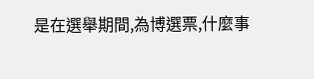是在選舉期間,為博選票,什麼事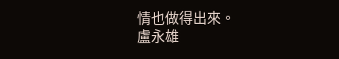情也做得出來。
盧永雄